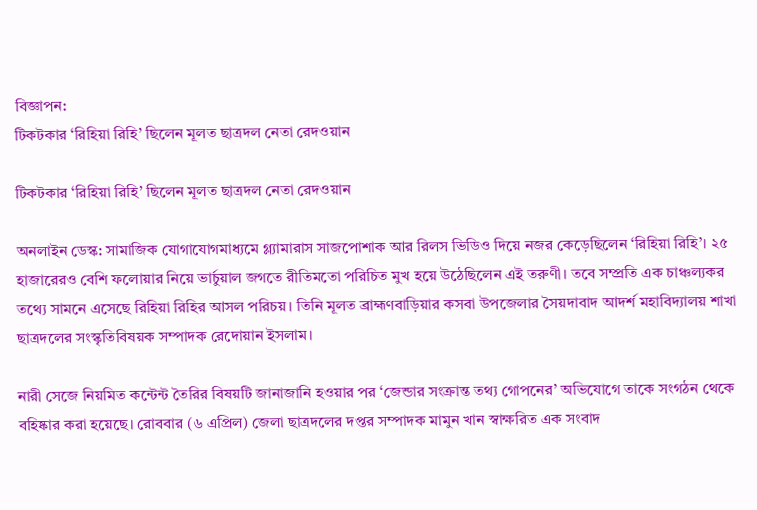বিজ্ঞাপন:
টিকটকার ‘রিহিয়া রিহি’ ছিলেন মূলত ছাত্রদল নেতা রেদওয়ান

টিকটকার ‘রিহিয়া রিহি’ ছিলেন মূলত ছাত্রদল নেতা রেদওয়ান

অনলাইন ডেস্ক: সামাজিক যোগাযোগমাধ্যমে গ্ল্যামারাস সাজপোশাক আর রিলস ভিডিও দিয়ে নজর কেড়েছিলেন ‘রিহিয়া রিহি’। ২৫ হাজারেরও বেশি ফলোয়ার নিয়ে ভার্চুয়াল জগতে রীতিমতো পরিচিত মুখ হয়ে উঠেছিলেন এই তরুণী। তবে সম্প্রতি এক চাঞ্চল্যকর তথ্যে সামনে এসেছে রিহিয়া রিহির আসল পরিচয়। তিনি মূলত ব্রাহ্মণবাড়িয়ার কসবা উপজেলার সৈয়দাবাদ আদর্শ মহাবিদ্যালয় শাখা ছাত্রদলের সংস্কৃতিবিষয়ক সম্পাদক রেদোয়ান ইসলাম।

নারী সেজে নিয়মিত কন্টেন্ট তৈরির বিষয়টি জানাজানি হওয়ার পর ‘জেন্ডার সংক্রান্ত তথ্য গোপনের’ অভিযোগে তাকে সংগঠন থেকে বহিষ্কার করা হয়েছে। রোববার (৬ এপ্রিল) জেলা ছাত্রদলের দপ্তর সম্পাদক মামুন খান স্বাক্ষরিত এক সংবাদ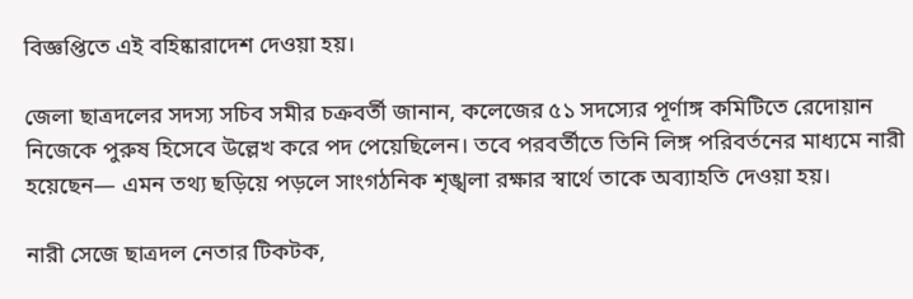বিজ্ঞপ্তিতে এই বহিষ্কারাদেশ দেওয়া হয়।

জেলা ছাত্রদলের সদস্য সচিব সমীর চক্রবর্তী জানান, কলেজের ৫১ সদস্যের পূর্ণাঙ্গ কমিটিতে রেদোয়ান নিজেকে পুরুষ হিসেবে উল্লেখ করে পদ পেয়েছিলেন। তবে পরবর্তীতে তিনি লিঙ্গ পরিবর্তনের মাধ্যমে নারী হয়েছেন— এমন তথ্য ছড়িয়ে পড়লে সাংগঠনিক শৃঙ্খলা রক্ষার স্বার্থে তাকে অব্যাহতি দেওয়া হয়।

নারী সেজে ছাত্রদল নেতার টিকটক,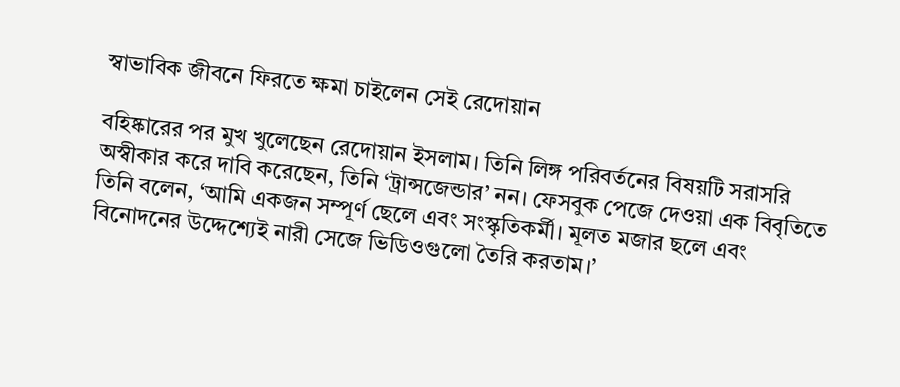স্বাভাবিক জীবনে ফিরতে ক্ষমা চাইলেন সেই রেদোয়ান

বহিষ্কারের পর মুখ খুলেছেন রেদোয়ান ইসলাম। তিনি লিঙ্গ পরিবর্তনের বিষয়টি সরাসরি অস্বীকার করে দাবি করেছেন, তিনি ‘ট্রান্সজেন্ডার’ নন। ফেসবুক পেজে দেওয়া এক বিবৃতিতে তিনি বলেন, ‘আমি একজন সম্পূর্ণ ছেলে এবং সংস্কৃতিকর্মী। মূলত মজার ছলে এবং বিনোদনের উদ্দেশ্যেই নারী সেজে ভিডিওগুলো তৈরি করতাম।’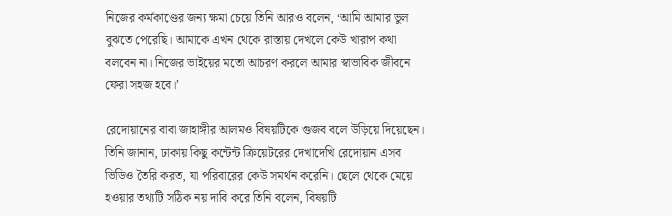নিজের কর্মকাণ্ডের জন্য ক্ষমা চেয়ে তিনি আরও বলেন, ‘আমি আমার ভুল বুঝতে পেরেছি। আমাকে এখন থেকে রাস্তায় দেখলে কেউ খারাপ কথা বলবেন না। নিজের ভাইয়ের মতো আচরণ করলে আমার স্বাভাবিক জীবনে ফেরা সহজ হবে।’

রেদোয়ানের বাবা জাহাঙ্গীর আলমও বিষয়টিকে গুজব বলে উড়িয়ে দিয়েছেন। তিনি জানান, ঢাকায় কিছু কন্টেন্ট ক্রিয়েটরের দেখাদেখি রেদোয়ান এসব ভিডিও তৈরি করত, যা পরিবারের কেউ সমর্থন করেনি। ছেলে থেকে মেয়ে হওয়ার তথ্যটি সঠিক নয় দাবি করে তিনি বলেন, বিষয়টি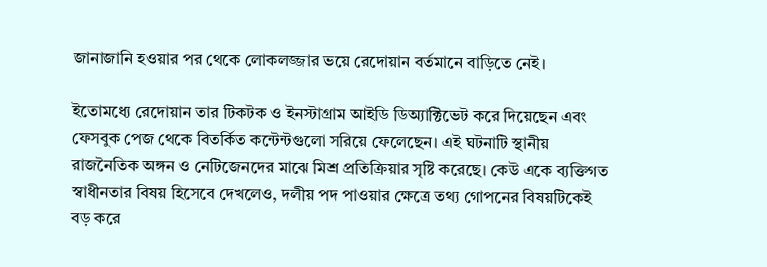জানাজানি হওয়ার পর থেকে লোকলজ্জার ভয়ে রেদোয়ান বর্তমানে বাড়িতে নেই।

ইতোমধ্যে রেদোয়ান তার টিকটক ও ইনস্টাগ্রাম আইডি ডিঅ্যাক্টিভেট করে দিয়েছেন এবং ফেসবুক পেজ থেকে বিতর্কিত কন্টেন্টগুলো সরিয়ে ফেলেছেন। এই ঘটনাটি স্থানীয় রাজনৈতিক অঙ্গন ও নেটিজেনদের মাঝে মিশ্র প্রতিক্রিয়ার সৃষ্টি করেছে। কেউ একে ব্যক্তিগত স্বাধীনতার বিষয় হিসেবে দেখলেও, দলীয় পদ পাওয়ার ক্ষেত্রে তথ্য গোপনের বিষয়টিকেই বড় করে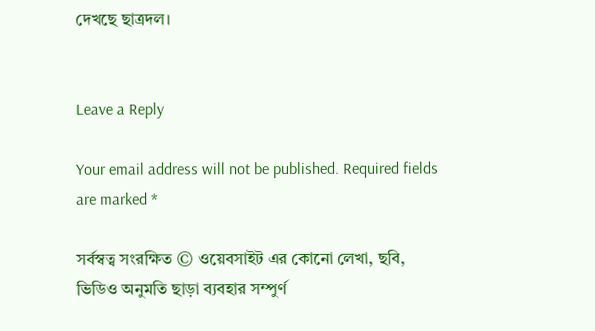দেখছে ছাত্রদল।


Leave a Reply

Your email address will not be published. Required fields are marked *

সর্বস্বত্ব সংরক্ষিত © ওয়েবসাইট এর কোনো লেখা, ছবি, ভিডিও অনুমতি ছাড়া ব্যবহার সম্পুর্ণ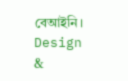বেআইনি।
Design &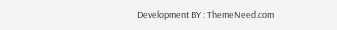Development BY : ThemeNeed.com